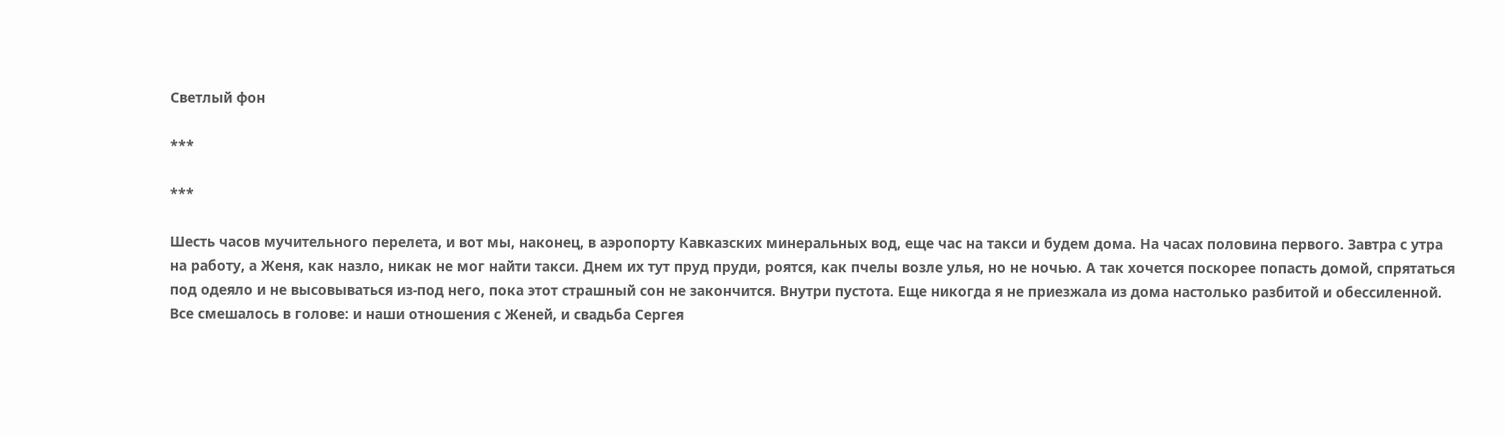Светлый фон

***

***

Шесть часов мучительного перелета, и вот мы, наконец, в аэропорту Кавказских минеральных вод, еще час на такси и будем дома. На часах половина первого. Завтра с утра на работу, а Женя, как назло, никак не мог найти такси. Днем их тут пруд пруди, роятся, как пчелы возле улья, но не ночью. А так хочется поскорее попасть домой, спрятаться под одеяло и не высовываться из-под него, пока этот страшный сон не закончится. Внутри пустота. Еще никогда я не приезжала из дома настолько разбитой и обессиленной. Все смешалось в голове: и наши отношения с Женей, и свадьба Сергея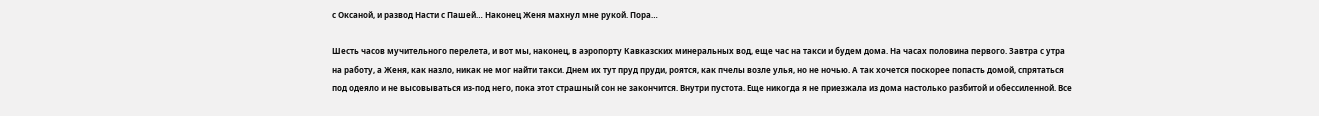с Оксаной, и развод Насти с Пашей… Наконец Женя махнул мне рукой. Пора…

Шесть часов мучительного перелета, и вот мы, наконец, в аэропорту Кавказских минеральных вод, еще час на такси и будем дома. На часах половина первого. Завтра с утра на работу, а Женя, как назло, никак не мог найти такси. Днем их тут пруд пруди, роятся, как пчелы возле улья, но не ночью. А так хочется поскорее попасть домой, спрятаться под одеяло и не высовываться из-под него, пока этот страшный сон не закончится. Внутри пустота. Еще никогда я не приезжала из дома настолько разбитой и обессиленной. Все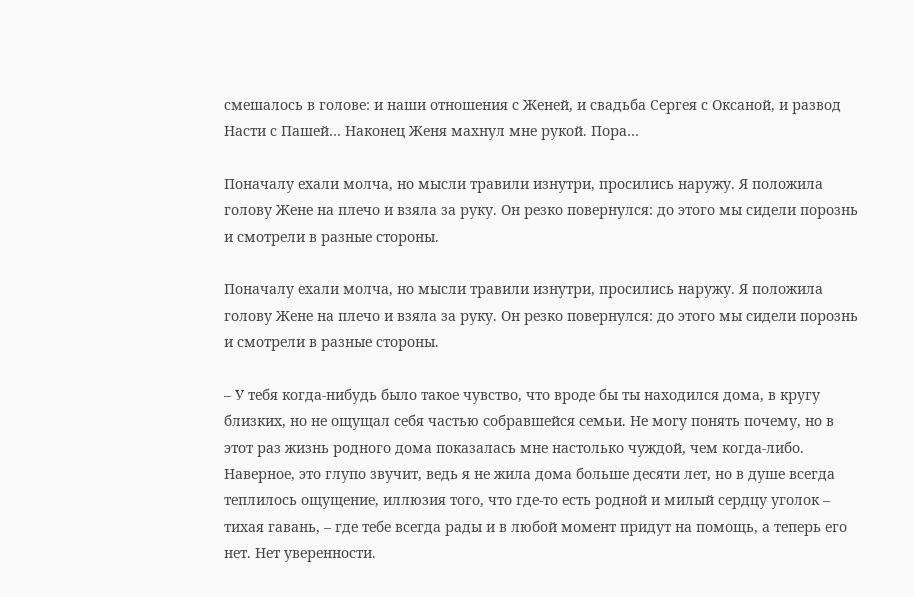смешалось в голове: и наши отношения с Женей, и свадьба Сергея с Оксаной, и развод Насти с Пашей… Наконец Женя махнул мне рукой. Пора…

Поначалу ехали молча, но мысли травили изнутри, просились наружу. Я положила голову Жене на плечо и взяла за руку. Он резко повернулся: до этого мы сидели порознь и смотрели в разные стороны.

Поначалу ехали молча, но мысли травили изнутри, просились наружу. Я положила голову Жене на плечо и взяла за руку. Он резко повернулся: до этого мы сидели порознь и смотрели в разные стороны.

– У тебя когда-нибудь было такое чувство, что вроде бы ты находился дома, в кругу близких, но не ощущал себя частью собравшейся семьи. Не могу понять почему, но в этот раз жизнь родного дома показалась мне настолько чуждой, чем когда-либо. Наверное, это глупо звучит, ведь я не жила дома больше десяти лет, но в душе всегда теплилось ощущение, иллюзия того, что где-то есть родной и милый сердцу уголок – тихая гавань, – где тебе всегда рады и в любой момент придут на помощь, а теперь его нет. Нет уверенности.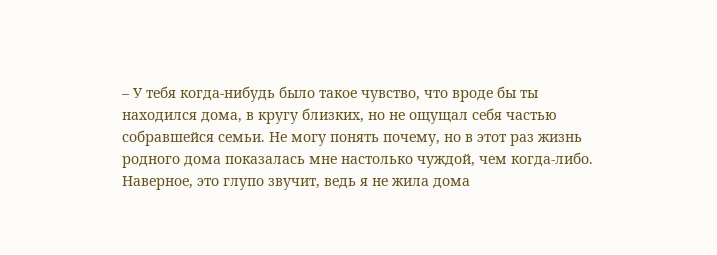– У тебя когда-нибудь было такое чувство, что вроде бы ты находился дома, в кругу близких, но не ощущал себя частью собравшейся семьи. Не могу понять почему, но в этот раз жизнь родного дома показалась мне настолько чуждой, чем когда-либо. Наверное, это глупо звучит, ведь я не жила дома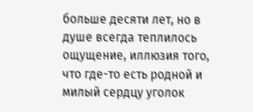больше десяти лет, но в душе всегда теплилось ощущение, иллюзия того, что где-то есть родной и милый сердцу уголок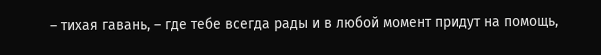– тихая гавань, – где тебе всегда рады и в любой момент придут на помощь,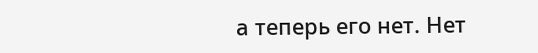а теперь его нет. Нет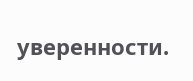уверенности.